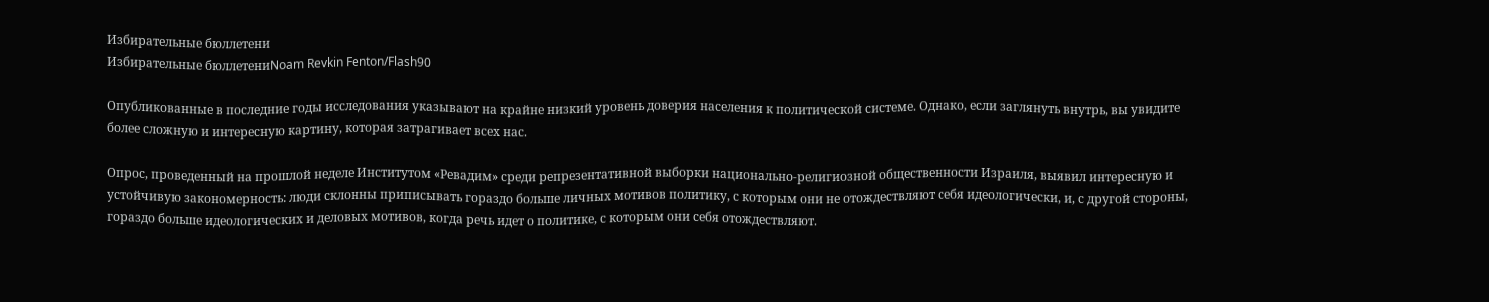Избирательные бюллетени
Избирательные бюллетениNoam Revkin Fenton/Flash90

Опубликованные в последние годы исследования указывают на крайне низкий уровень доверия населения к политической системе. Однако, если заглянуть внутрь, вы увидите более сложную и интересную картину, которая затрагивает всех нас.

Опрос, проведенный на прошлой неделе Институтом «Ревадим» среди репрезентативной выборки национально-религиозной общественности Израиля, выявил интересную и устойчивую закономерность: люди склонны приписывать гораздо больше личных мотивов политику, с которым они не отождествляют себя идеологически, и, с другой стороны, гораздо больше идеологических и деловых мотивов, когда речь идет о политике, с которым они себя отождествляют.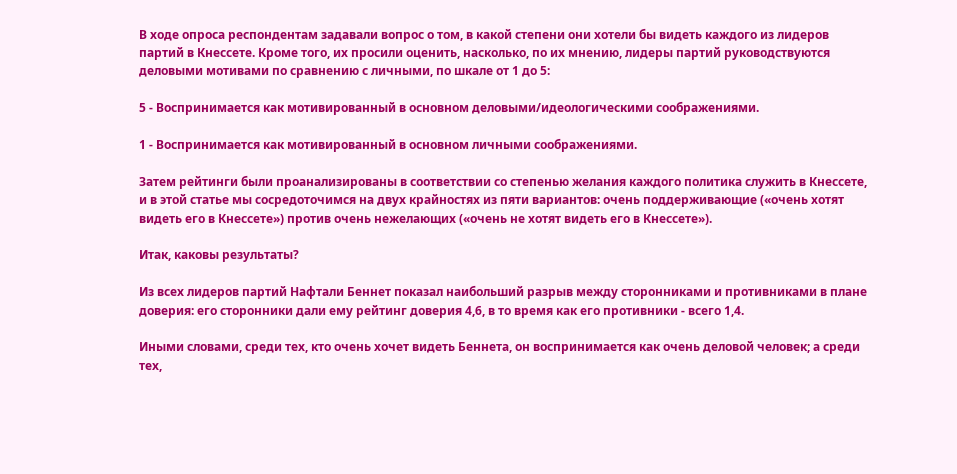В ходе опроса респондентам задавали вопрос о том, в какой степени они хотели бы видеть каждого из лидеров партий в Кнессете. Кроме того, их просили оценить, насколько, по их мнению, лидеры партий руководствуются деловыми мотивами по сравнению с личными, по шкале от 1 до 5:

5 - Воспринимается как мотивированный в основном деловыми/идеологическими соображениями.

1 - Воспринимается как мотивированный в основном личными соображениями.

Затем рейтинги были проанализированы в соответствии со степенью желания каждого политика служить в Кнессете, и в этой статье мы сосредоточимся на двух крайностях из пяти вариантов: очень поддерживающие («очень хотят видеть его в Кнессете») против очень нежелающих («очень не хотят видеть его в Кнессете»).

Итак, каковы результаты?

Из всех лидеров партий Нафтали Беннет показал наибольший разрыв между сторонниками и противниками в плане доверия: его сторонники дали ему рейтинг доверия 4,6, в то время как его противники - всего 1,4.

Иными словами, среди тех, кто очень хочет видеть Беннета, он воспринимается как очень деловой человек; а среди тех,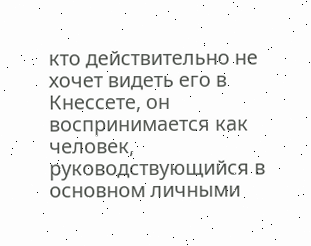кто действительно не хочет видеть его в Кнессете, он воспринимается как человек, руководствующийся в основном личными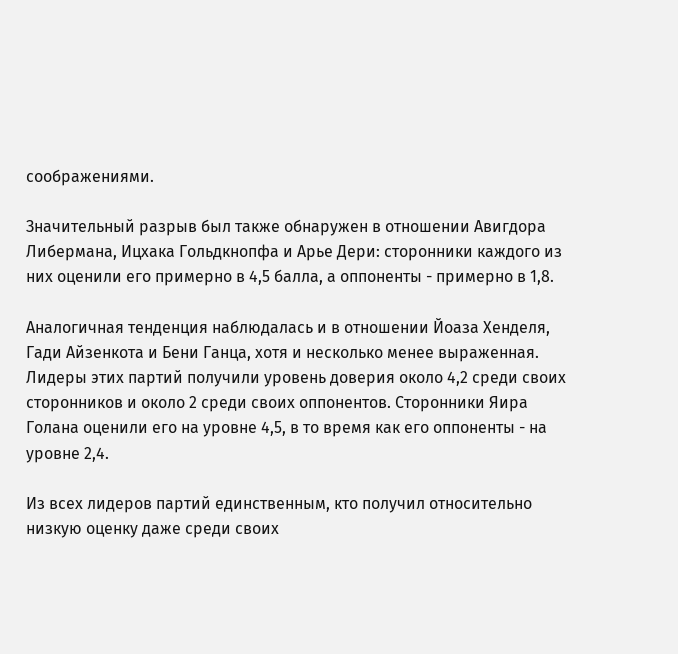соображениями.

Значительный разрыв был также обнаружен в отношении Авигдора Либермана, Ицхака Гольдкнопфа и Арье Дери: сторонники каждого из них оценили его примерно в 4,5 балла, а оппоненты - примерно в 1,8.

Аналогичная тенденция наблюдалась и в отношении Йоаза Хенделя, Гади Айзенкота и Бени Ганца, хотя и несколько менее выраженная. Лидеры этих партий получили уровень доверия около 4,2 среди своих сторонников и около 2 среди своих оппонентов. Сторонники Яира Голана оценили его на уровне 4,5, в то время как его оппоненты - на уровне 2,4.

Из всех лидеров партий единственным, кто получил относительно низкую оценку даже среди своих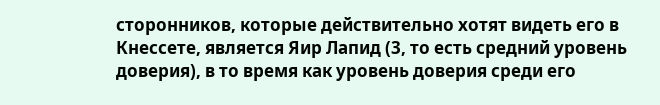сторонников, которые действительно хотят видеть его в Кнессете, является Яир Лапид (3, то есть средний уровень доверия), в то время как уровень доверия среди его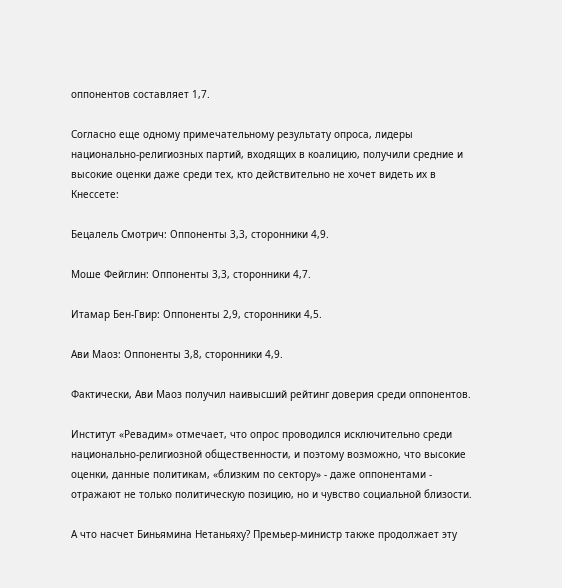оппонентов составляет 1,7.

Согласно еще одному примечательному результату опроса, лидеры национально-религиозных партий, входящих в коалицию, получили средние и высокие оценки даже среди тех, кто действительно не хочет видеть их в Кнессете:

Бецалель Смотрич: Оппоненты 3,3, сторонники 4,9.

Моше Фейглин: Оппоненты 3,3, сторонники 4,7.

Итамар Бен-Гвир: Оппоненты 2,9, сторонники 4,5.

Ави Маоз: Оппоненты 3,8, сторонники 4,9.

Фактически, Ави Маоз получил наивысший рейтинг доверия среди оппонентов.

Институт «Ревадим» отмечает, что опрос проводился исключительно среди национально-религиозной общественности, и поэтому возможно, что высокие оценки, данные политикам, «близким по сектору» - даже оппонентами - отражают не только политическую позицию, но и чувство социальной близости.

А что насчет Биньямина Нетаньяху? Премьер-министр также продолжает эту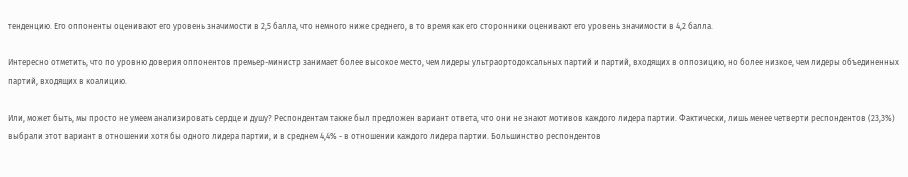тенденцию. Его оппоненты оценивают его уровень значимости в 2,5 балла, что немного ниже среднего, в то время как его сторонники оценивают его уровень значимости в 4,2 балла.

Интересно отметить, что по уровню доверия оппонентов премьер-министр занимает более высокое место, чем лидеры ультраортодоксальных партий и партий, входящих в оппозицию, но более низкое, чем лидеры объединенных партий, входящих в коалицию.

Или, может быть, мы просто не умеем анализировать сердце и душу? Респондентам также был предложен вариант ответа, что они не знают мотивов каждого лидера партии. Фактически, лишь менее четверти респондентов (23,3%) выбрали этот вариант в отношении хотя бы одного лидера партии, и в среднем 4,4% - в отношении каждого лидера партии. Большинство респондентов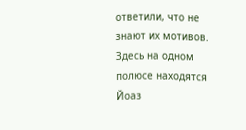ответили, что не знают их мотивов. Здесь на одном полюсе находятся Йоаз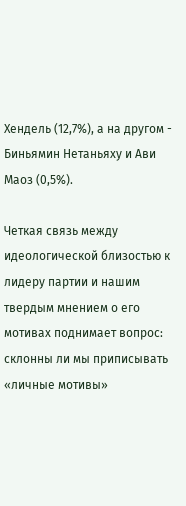Хендель (12,7%), а на другом - Биньямин Нетаньяху и Ави Маоз (0,5%).

Четкая связь между идеологической близостью к лидеру партии и нашим твердым мнением о его мотивах поднимает вопрос: склонны ли мы приписывать «личные мотивы»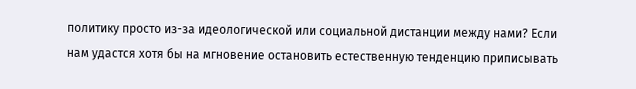политику просто из-за идеологической или социальной дистанции между нами? Если нам удастся хотя бы на мгновение остановить естественную тенденцию приписывать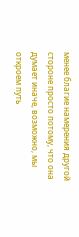менее благие намерения другой стороне просто потому, что она думает иначе, возможно, мы откроем путь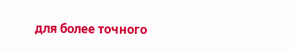для более точного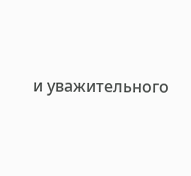и уважительного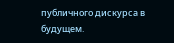публичного дискурса в будущем.